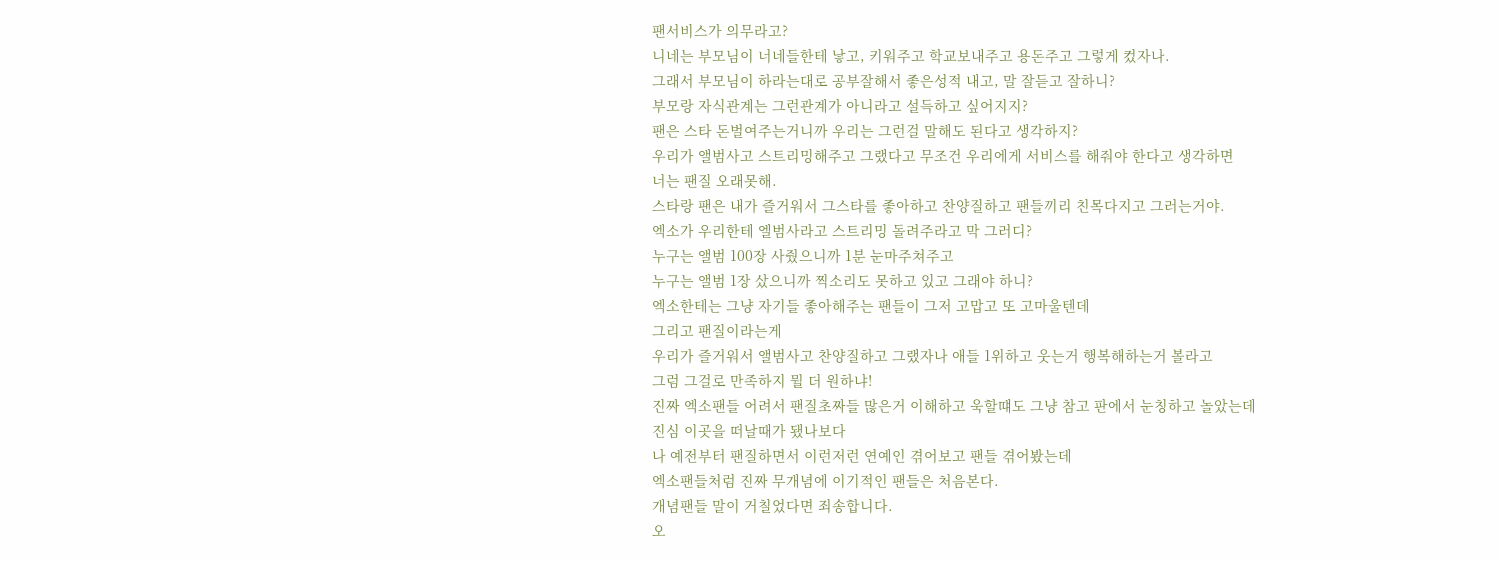팬서비스가 의무라고?
니네는 부모님이 너네들한테 낳고, 키워주고 학교보내주고 용돈주고 그렇게 컸자나.
그래서 부모님이 하라는대로 공부잘해서 좋은성적 내고, 말 잘듣고 잘하니?
부모랑 자식관계는 그런관계가 아니라고 설득하고 싶어지지?
팬은 스타 돈벌여주는거니까 우리는 그런걸 말해도 된다고 생각하지?
우리가 앨범사고 스트리밍해주고 그랬다고 무조건 우리에게 서비스를 해줘야 한다고 생각하면
너는 팬질 오래못해.
스타랑 팬은 내가 즐거워서 그스타를 좋아하고 찬양질하고 팬들끼리 친목다지고 그러는거야.
엑소가 우리한테 엘범사라고 스트리밍 돌려주라고 막 그러디?
누구는 앨범 100장 사줬으니까 1분 눈마주쳐주고
누구는 앨범 1장 샀으니까 찍소리도 못하고 있고 그래야 하니?
엑소한테는 그냥 자기들 좋아해주는 팬들이 그저 고맙고 또 고마울텐데
그리고 팬질이라는게
우리가 즐거워서 앨범사고 찬양질하고 그랬자나 애들 1위하고 웃는거 행복해하는거 볼라고
그럼 그걸로 만족하지 뭘 더 원하냐!
진짜 엑소팬들 어려서 팬질초짜들 많은거 이해하고 욱할떄도 그냥 참고 판에서 눈칭하고 놀았는데
진심 이곳을 떠날때가 됐나보다
나 예전부터 팬질하면서 이런저런 연예인 겪어보고 팬들 겪어봤는데
엑소팬들처럼 진짜 무개념에 이기적인 팬들은 처음본다.
개념팬들 말이 거칠었다면 죄송합니다.
오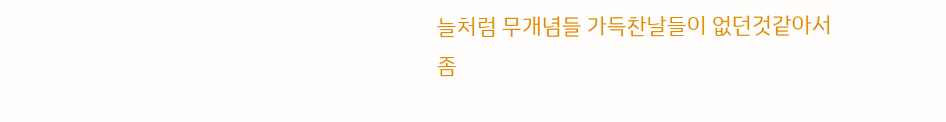늘처럼 무개념들 가득찬날들이 없던것같아서
좀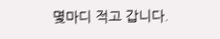몇마디 적고 갑니다.